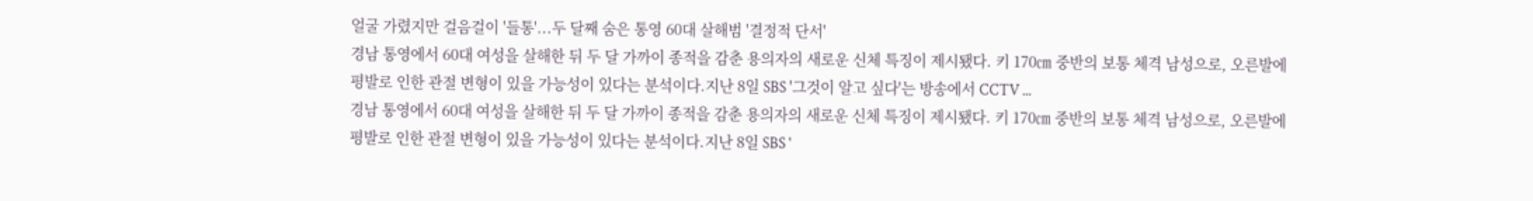얼굴 가렸지만 걸음걸이 '들통'...두 달째 숨은 통영 60대 살해범 '결정적 단서'
경남 통영에서 60대 여성을 살해한 뒤 두 달 가까이 종적을 감춘 용의자의 새로운 신체 특징이 제시됐다. 키 170㎝ 중반의 보통 체격 남성으로, 오른발에 평발로 인한 관절 변형이 있을 가능성이 있다는 분석이다.지난 8일 SBS '그것이 알고 싶다'는 방송에서 CCTV ...
경남 통영에서 60대 여성을 살해한 뒤 두 달 가까이 종적을 감춘 용의자의 새로운 신체 특징이 제시됐다. 키 170㎝ 중반의 보통 체격 남성으로, 오른발에 평발로 인한 관절 변형이 있을 가능성이 있다는 분석이다.지난 8일 SBS '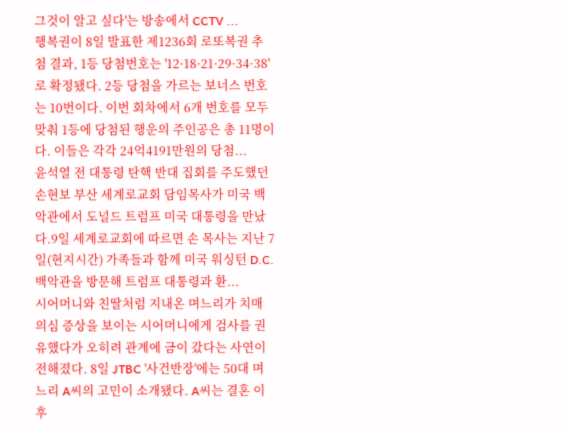그것이 알고 싶다'는 방송에서 CCTV ...
행복권이 8일 발표한 제1236회 로또복권 추첨 결과, 1등 당첨번호는 '12·18·21·29·34·38'로 확정됐다. 2등 당첨을 가르는 보너스 번호는 10번이다. 이번 회차에서 6개 번호를 모두 맞춰 1등에 당첨된 행운의 주인공은 총 11명이다. 이들은 각각 24억4191만원의 당첨...
윤석열 전 대통령 탄핵 반대 집회를 주도했던 손현보 부산 세계로교회 담임목사가 미국 백악관에서 도널드 트럼프 미국 대통령을 만났다.9일 세계로교회에 따르면 손 목사는 지난 7일(현지시간) 가족들과 함께 미국 워싱턴 D.C. 백악관을 방문해 트럼프 대통령과 환...
시어머니와 친딸처럼 지내온 며느리가 치매 의심 증상을 보이는 시어머니에게 검사를 권유했다가 오히려 관계에 금이 갔다는 사연이 전해졌다. 8일 JTBC '사건반장'에는 50대 며느리 A씨의 고민이 소개됐다. A씨는 결혼 이후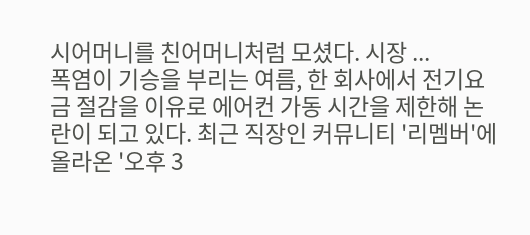시어머니를 친어머니처럼 모셨다. 시장 ...
폭염이 기승을 부리는 여름, 한 회사에서 전기요금 절감을 이유로 에어컨 가동 시간을 제한해 논란이 되고 있다. 최근 직장인 커뮤니티 '리멤버'에 올라온 '오후 3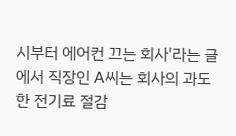시부터 에어컨 끄는 회사'라는 글에서 직장인 A씨는 회사의 과도한 전기료 절감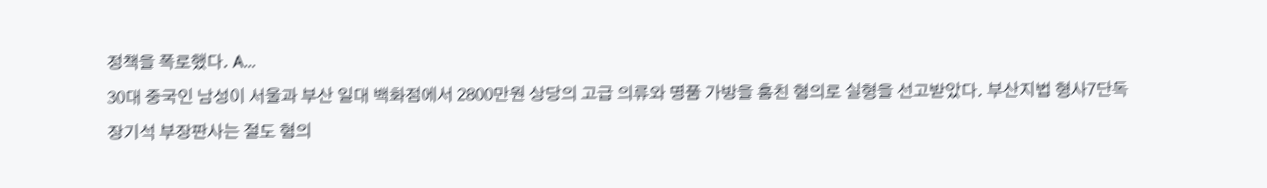정책을 폭로했다. A...
30대 중국인 남성이 서울과 부산 일대 백화점에서 2800만원 상당의 고급 의류와 명품 가방을 훔친 혐의로 실형을 선고받았다. 부산지법 형사7단독 장기석 부장판사는 절도 혐의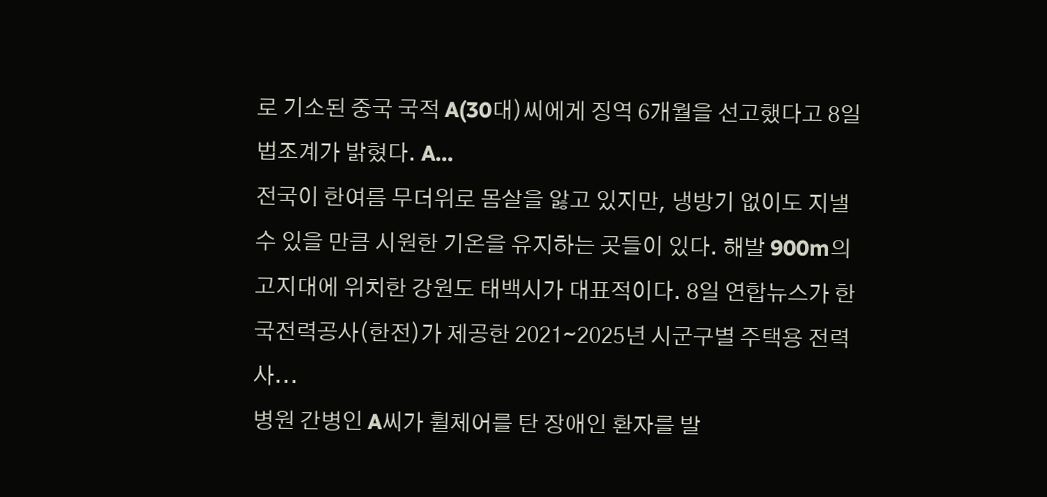로 기소된 중국 국적 A(30대)씨에게 징역 6개월을 선고했다고 8일 법조계가 밝혔다. A...
전국이 한여름 무더위로 몸살을 앓고 있지만, 냉방기 없이도 지낼 수 있을 만큼 시원한 기온을 유지하는 곳들이 있다. 해발 900m의 고지대에 위치한 강원도 태백시가 대표적이다. 8일 연합뉴스가 한국전력공사(한전)가 제공한 2021∼2025년 시군구별 주택용 전력 사...
병원 간병인 A씨가 휠체어를 탄 장애인 환자를 발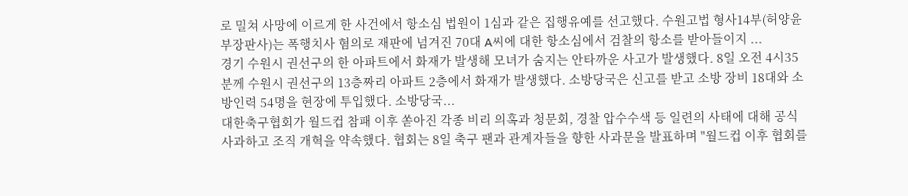로 밀쳐 사망에 이르게 한 사건에서 항소심 법원이 1심과 같은 집행유예를 선고했다. 수원고법 형사14부(허양윤 부장판사)는 폭행치사 혐의로 재판에 넘겨진 70대 A씨에 대한 항소심에서 검찰의 항소를 받아들이지 ...
경기 수원시 권선구의 한 아파트에서 화재가 발생해 모녀가 숨지는 안타까운 사고가 발생했다. 8일 오전 4시35분께 수원시 권선구의 13층짜리 아파트 2층에서 화재가 발생했다. 소방당국은 신고를 받고 소방 장비 18대와 소방인력 54명을 현장에 투입했다. 소방당국...
대한축구협회가 월드컵 참패 이후 쏟아진 각종 비리 의혹과 청문회, 경찰 압수수색 등 일련의 사태에 대해 공식 사과하고 조직 개혁을 약속했다. 협회는 8일 축구 팬과 관계자들을 향한 사과문을 발표하며 "월드컵 이후 협회를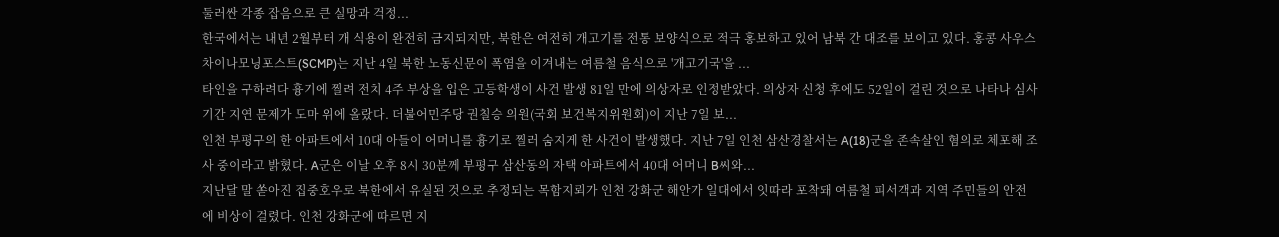둘러싼 각종 잡음으로 큰 실망과 걱정...
한국에서는 내년 2월부터 개 식용이 완전히 금지되지만, 북한은 여전히 개고기를 전통 보양식으로 적극 홍보하고 있어 남북 간 대조를 보이고 있다. 홍콩 사우스차이나모닝포스트(SCMP)는 지난 4일 북한 노동신문이 폭염을 이겨내는 여름철 음식으로 '개고기국'을 ...
타인을 구하려다 흉기에 찔려 전치 4주 부상을 입은 고등학생이 사건 발생 81일 만에 의상자로 인정받았다. 의상자 신청 후에도 52일이 걸린 것으로 나타나 심사 기간 지연 문제가 도마 위에 올랐다. 더불어민주당 권칠승 의원(국회 보건복지위원회)이 지난 7일 보...
인천 부평구의 한 아파트에서 10대 아들이 어머니를 흉기로 찔러 숨지게 한 사건이 발생했다. 지난 7일 인천 삼산경찰서는 A(18)군을 존속살인 혐의로 체포해 조사 중이라고 밝혔다. A군은 이날 오후 8시 30분께 부평구 삼산동의 자택 아파트에서 40대 어머니 B씨와...
지난달 말 쏟아진 집중호우로 북한에서 유실된 것으로 추정되는 목함지뢰가 인천 강화군 해안가 일대에서 잇따라 포착돼 여름철 피서객과 지역 주민들의 안전에 비상이 걸렸다. 인천 강화군에 따르면 지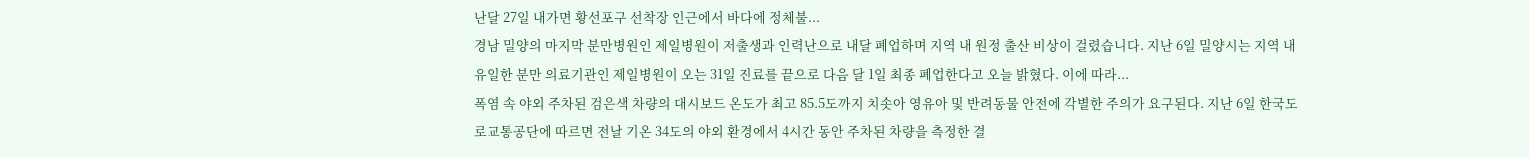난달 27일 내가면 황선포구 선착장 인근에서 바다에 정체불...
경남 밀양의 마지막 분만병원인 제일병원이 저출생과 인력난으로 내달 폐업하며 지역 내 원정 출산 비상이 걸렸습니다. 지난 6일 밀양시는 지역 내 유일한 분만 의료기관인 제일병원이 오는 31일 진료를 끝으로 다음 달 1일 최종 폐업한다고 오늘 밝혔다. 이에 따라...
폭염 속 야외 주차된 검은색 차량의 대시보드 온도가 최고 85.5도까지 치솟아 영유아 및 반려동물 안전에 각별한 주의가 요구된다. 지난 6일 한국도로교통공단에 따르면 전날 기온 34도의 야외 환경에서 4시간 동안 주차된 차량을 측정한 결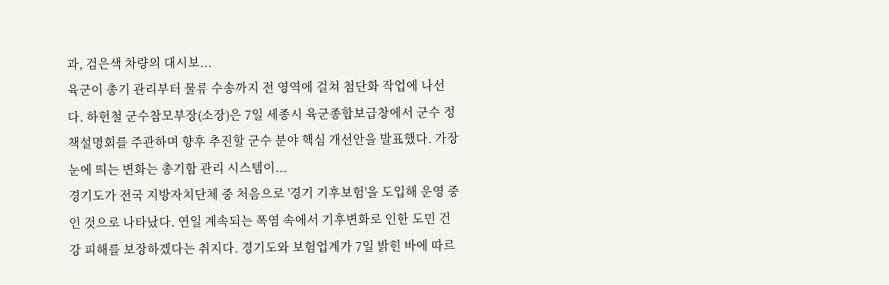과, 검은색 차량의 대시보...
육군이 총기 관리부터 물류 수송까지 전 영역에 걸쳐 첨단화 작업에 나선다. 하헌철 군수참모부장(소장)은 7일 세종시 육군종합보급창에서 군수 정책설명회를 주관하며 향후 추진할 군수 분야 핵심 개선안을 발표했다. 가장 눈에 띄는 변화는 총기함 관리 시스템이...
경기도가 전국 지방자치단체 중 처음으로 '경기 기후보험'을 도입해 운영 중인 것으로 나타났다. 연일 계속되는 폭염 속에서 기후변화로 인한 도민 건강 피해를 보장하겠다는 취지다. 경기도와 보험업계가 7일 밝힌 바에 따르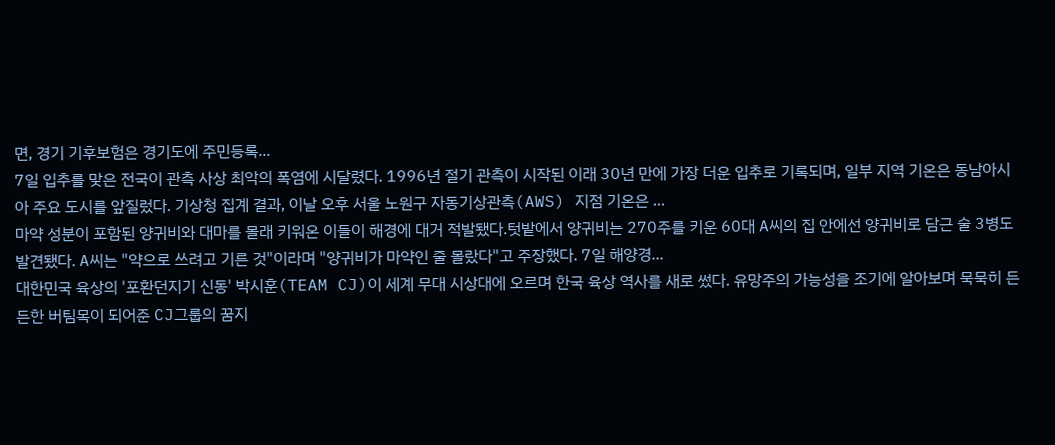면, 경기 기후보험은 경기도에 주민등록...
7일 입추를 맞은 전국이 관측 사상 최악의 폭염에 시달렸다. 1996년 절기 관측이 시작된 이래 30년 만에 가장 더운 입추로 기록되며, 일부 지역 기온은 동남아시아 주요 도시를 앞질렀다. 기상청 집계 결과, 이날 오후 서울 노원구 자동기상관측(AWS) 지점 기온은 ...
마약 성분이 포함된 양귀비와 대마를 몰래 키워온 이들이 해경에 대거 적발됐다.텃밭에서 양귀비는 270주를 키운 60대 A씨의 집 안에선 양귀비로 담근 술 3병도 발견됐다. A씨는 "약으로 쓰려고 기른 것"이라며 "양귀비가 마약인 줄 몰랐다"고 주장했다. 7일 해양경...
대한민국 육상의 '포환던지기 신동' 박시훈(TEAM CJ)이 세계 무대 시상대에 오르며 한국 육상 역사를 새로 썼다. 유망주의 가능성을 조기에 알아보며 묵묵히 든든한 버팀목이 되어준 CJ그룹의 꿈지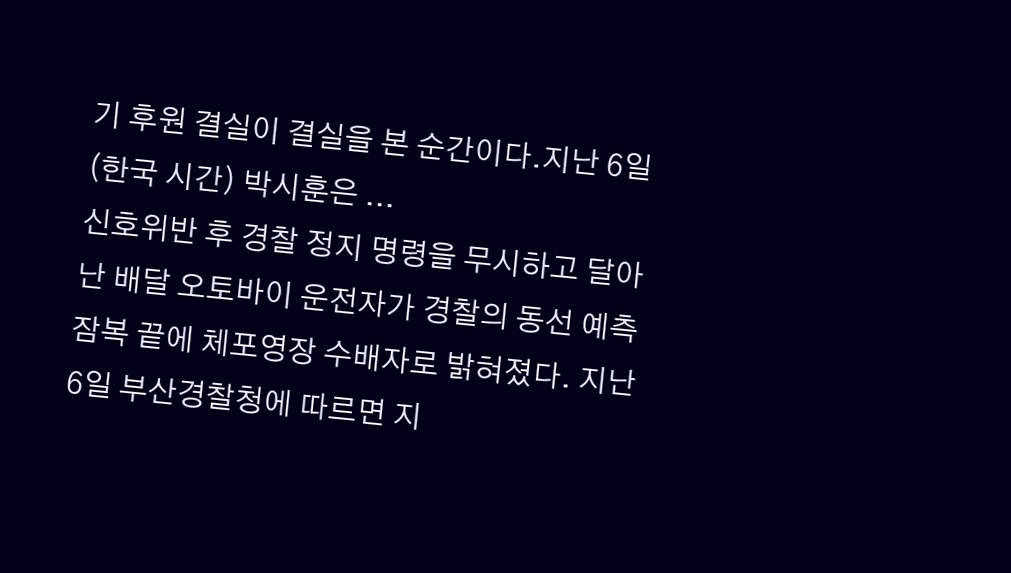기 후원 결실이 결실을 본 순간이다.지난 6일(한국 시간) 박시훈은 ...
신호위반 후 경찰 정지 명령을 무시하고 달아난 배달 오토바이 운전자가 경찰의 동선 예측 잠복 끝에 체포영장 수배자로 밝혀졌다. 지난 6일 부산경찰청에 따르면 지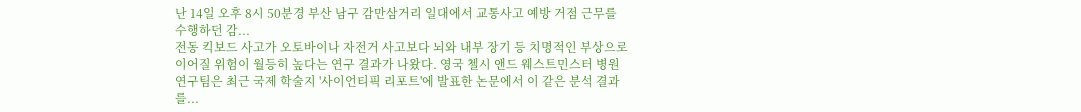난 14일 오후 8시 50분경 부산 남구 감만삼거리 일대에서 교통사고 예방 거점 근무를 수행하던 감...
전동 킥보드 사고가 오토바이나 자전거 사고보다 뇌와 내부 장기 등 치명적인 부상으로 이어질 위험이 월등히 높다는 연구 결과가 나왔다. 영국 첼시 앤드 웨스트민스터 병원 연구팀은 최근 국제 학술지 '사이언티픽 리포트'에 발표한 논문에서 이 같은 분석 결과를...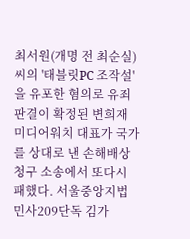최서원(개명 전 최순실) 씨의 '태블릿PC 조작설'을 유포한 혐의로 유죄 판결이 확정된 변희재 미디어워치 대표가 국가를 상대로 낸 손해배상 청구 소송에서 또다시 패했다. 서울중앙지법 민사209단독 김가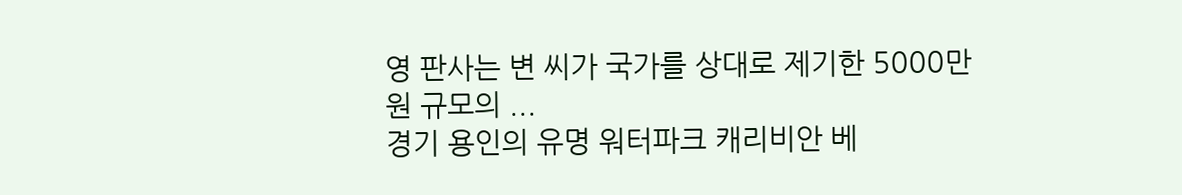영 판사는 변 씨가 국가를 상대로 제기한 5000만 원 규모의 ...
경기 용인의 유명 워터파크 캐리비안 베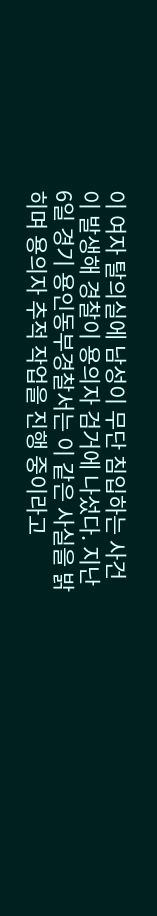이 여자 탈의실에 남성이 무단 침입하는 사건이 발생해 경찰이 용의자 검거에 나섰다. 지난 6일 경기 용인동부경찰서는 이 같은 사실을 밝히며 용의자 추적 작업을 진행 중이라고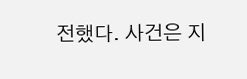전했다. 사건은 지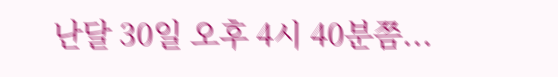난달 30일 오후 4시 40분쯤...